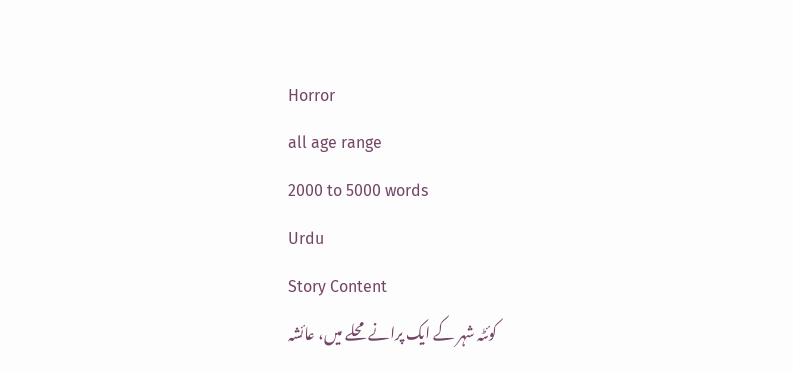Horror
all age range
2000 to 5000 words
Urdu
Story Content
کوئٹہ شہر کے ایک پرانے محلے میں، عائشہ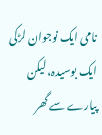نامی ایک نوجوان لڑکی ایک بوسیدہ، لیکن پیارے سے گھر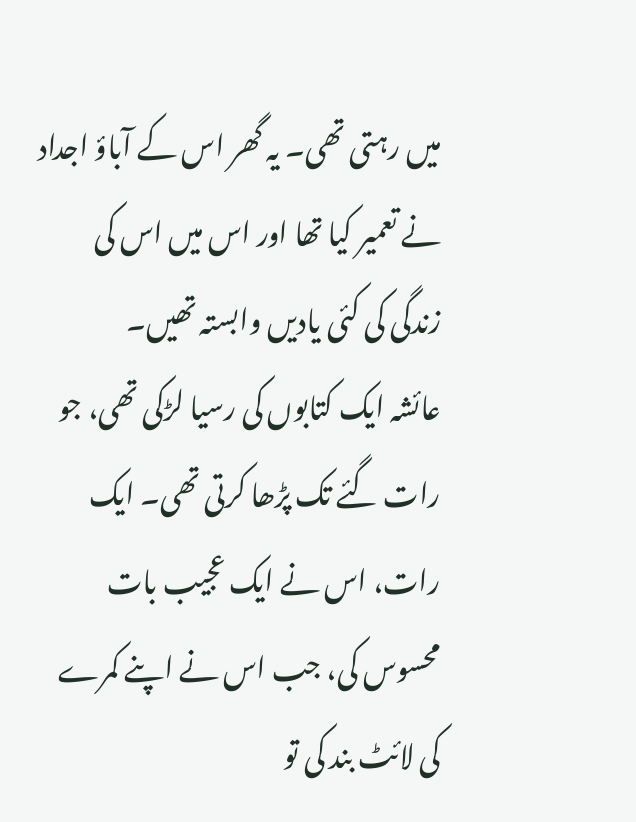میں رہتی تھی۔ یہ گھر اس کے آباؤ اجداد نے تعمیر کیا تھا اور اس میں اس کی زندگی کی کئی یادیں وابستہ تھیں۔
عائشہ ایک کتابوں کی رسیا لڑکی تھی، جو رات گئے تک پڑھا کرتی تھی۔ ایک رات، اس نے ایک عجیب بات محسوس کی، جب اس نے اپنے کمرے کی لائٹ بند کی تو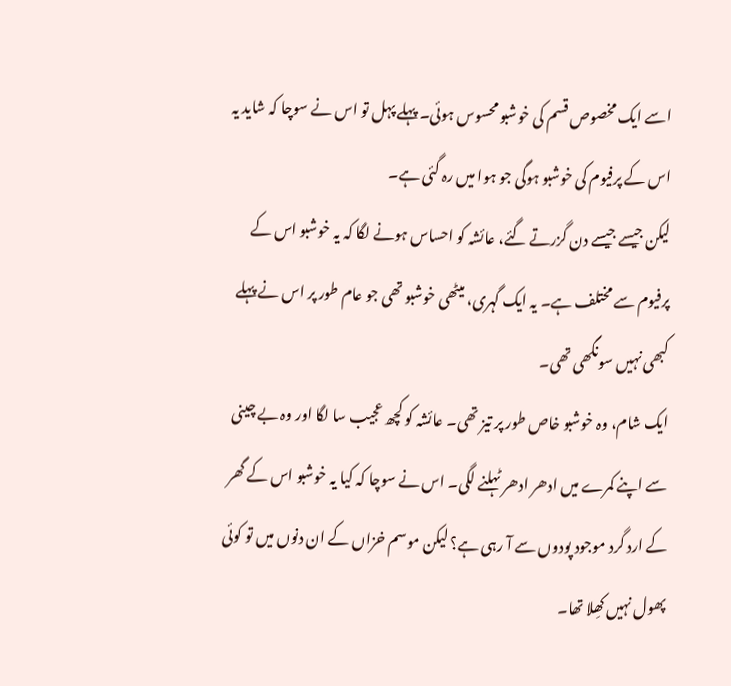اسے ایک مخصوص قسم کی خوشبو محسوس ہوئی۔ پہلے پہل تو اس نے سوچا کہ شاید یہ اس کے پرفیوم کی خوشبو ہوگی جو ہوا میں رہ گئی ہے۔
لیکن جیسے جیسے دن گزرتے گئے، عائشہ کو احساس ہونے لگا کہ یہ خوشبو اس کے پرفیوم سے مختلف ہے۔ یہ ایک گہری، میٹھی خوشبو تھی جو عام طور پر اس نے پہلے کبھی نہیں سونگھی تھی۔
ایک شام، وہ خوشبو خاص طور پر تیز تھی۔ عائشہ کو کچھ عجیب سا لگا اور وہ بے چینی سے اپنے کمرے میں ادھر ادھر ٹہلنے لگی۔ اس نے سوچا کہ کیا یہ خوشبو اس کے گھر کے ارد گرد موجود پودوں سے آ رہی ہے؟ لیکن موسم خزاں کے ان دنوں میں تو کوئی پھول نہیں کھِلا تھا۔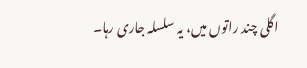اگلی چند راتوں میں، یہ سلسلہ جاری رہا۔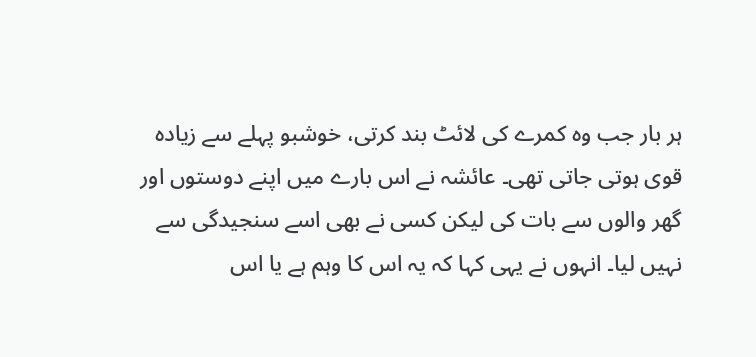ہر بار جب وہ کمرے کی لائٹ بند کرتی، خوشبو پہلے سے زیادہ قوی ہوتی جاتی تھی۔ عائشہ نے اس بارے میں اپنے دوستوں اور گھر والوں سے بات کی لیکن کسی نے بھی اسے سنجیدگی سے نہیں لیا۔ انہوں نے یہی کہا کہ یہ اس کا وہم ہے یا اس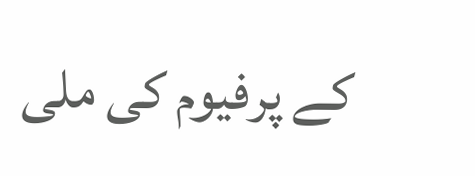کے پرفیوم کی ملی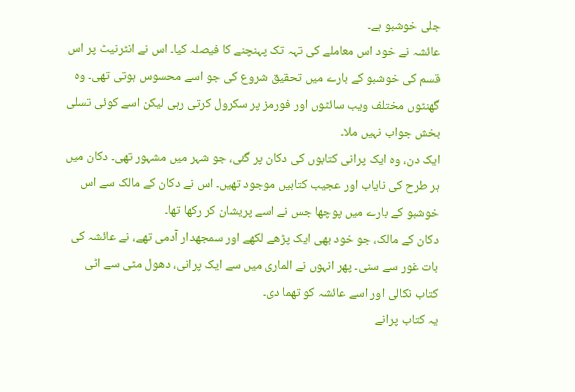جلی خوشبو ہے۔
عائشہ نے خود اس معاملے کی تہہ تک پہنچنے کا فیصلہ کیا۔ اس نے انٹرنیٹ پر اس قسم کی خوشبو کے بارے میں تحقیق شروع کی جو اسے محسوس ہوتی تھی۔ وہ گھنٹوں مختلف ویب سائٹوں اور فورمز پر سکرول کرتی رہی لیکن اسے کوئی تسلی بخش جواب نہیں ملا۔
ایک دن، وہ ایک پرانی کتابوں کی دکان پر گئی، جو شہر میں مشہور تھی۔ دکان میں ہر طرح کی نایاب اور عجیب کتابیں موجود تھیں۔ اس نے دکان کے مالک سے اس خوشبو کے بارے میں پوچھا جس نے اسے پریشان کر رکھا تھا۔
دکان کے مالک، جو خود بھی ایک پڑھے لکھے اور سمجھدار آدمی تھے، نے عائشہ کی بات غور سے سنی۔ پھر انہوں نے الماری میں سے ایک پرانی، دھول مٹی سے اٹی کتاب نکالی اور اسے عائشہ کو تھما دی۔
یہ کتاب پرانے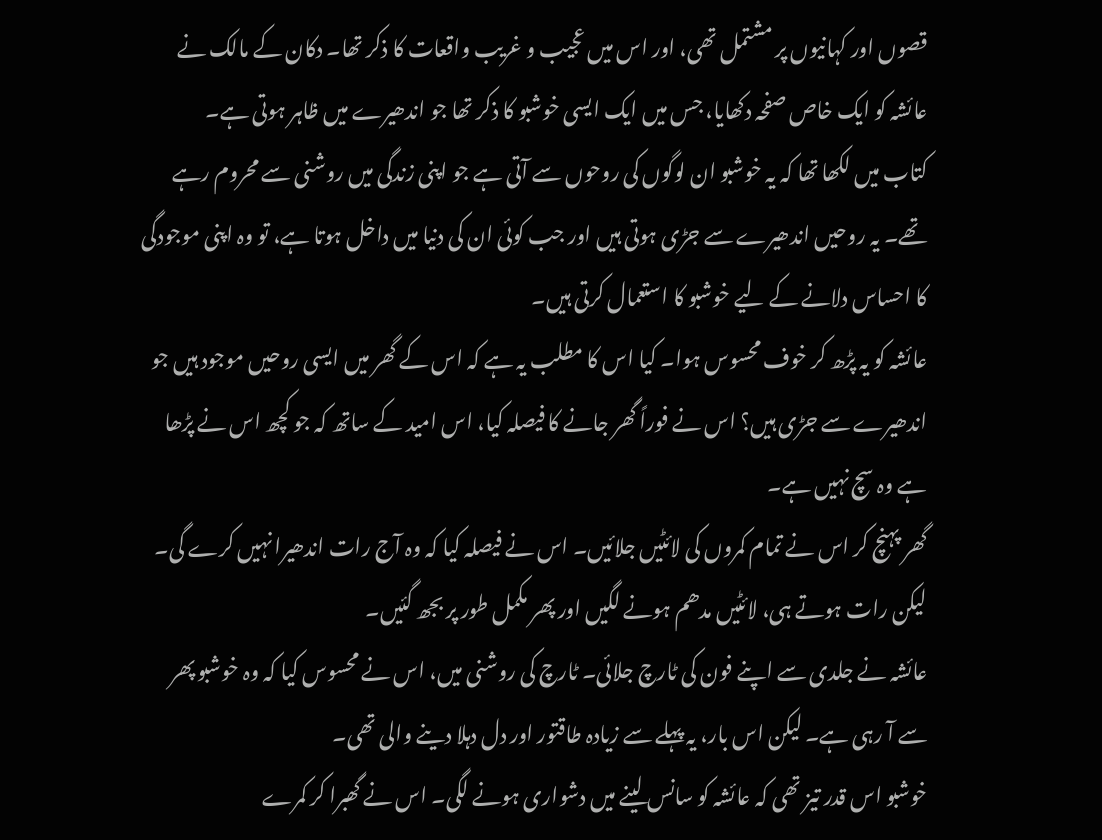قصوں اور کہانیوں پر مشتمل تھی، اور اس میں عجیب و غریب واقعات کا ذکر تھا۔ دکان کے مالک نے عائشہ کو ایک خاص صفحہ دکھایا، جس میں ایک ایسی خوشبو کا ذکر تھا جو اندھیرے میں ظاہر ہوتی ہے۔
کتاب میں لکھا تھا کہ یہ خوشبو ان لوگوں کی روحوں سے آتی ہے جو اپنی زندگی میں روشنی سے محروم رہے تھے۔ یہ روحیں اندھیرے سے جڑی ہوتی ہیں اور جب کوئی ان کی دنیا میں داخل ہوتا ہے، تو وہ اپنی موجودگی کا احساس دلانے کے لیے خوشبو کا استعمال کرتی ہیں۔
عائشہ کو یہ پڑھ کر خوف محسوس ہوا۔ کیا اس کا مطلب یہ ہے کہ اس کے گھر میں ایسی روحیں موجود ہیں جو اندھیرے سے جڑی ہیں؟ اس نے فوراً گھر جانے کا فیصلہ کیا، اس امید کے ساتھ کہ جو کچھ اس نے پڑھا ہے وہ سچ نہیں ہے۔
گھر پہنچ کر اس نے تمام کمروں کی لائٹیں جلائیں۔ اس نے فیصلہ کیا کہ وہ آج رات اندھیرا نہیں کرے گی۔ لیکن رات ہوتے ہی، لائٹیں مدھم ہونے لگیں اور پھر مکمل طور پر بجھ گئیں۔
عائشہ نے جلدی سے اپنے فون کی ٹارچ جلائی۔ ٹارچ کی روشنی میں، اس نے محسوس کیا کہ وہ خوشبو پھر سے آ رہی ہے۔ لیکن اس بار، یہ پہلے سے زیادہ طاقتور اور دل دہلا دینے والی تھی۔
خوشبو اس قدر تیز تھی کہ عائشہ کو سانس لینے میں دشواری ہونے لگی۔ اس نے گھبرا کر کمرے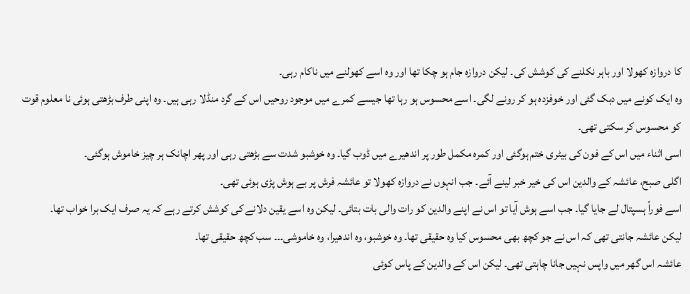کا دروازہ کھولا اور باہر نکلنے کی کوشش کی۔ لیکن دروازہ جام ہو چکا تھا اور وہ اسے کھولنے میں ناکام رہی۔
وہ ایک کونے میں دبک گئی اور خوفزدہ ہو کر رونے لگی۔ اسے محسوس ہو رہا تھا جیسے کمرے میں موجود روحیں اس کے گرد منڈلا رہی ہیں۔ وہ اپنی طرف بڑھتی ہوئی نا معلوم قوت کو محسوس کر سکتی تھی۔
اسی اثناء میں اس کے فون کی بیٹری ختم ہوگئی اور کمرہ مکمل طور پر اندھیرے میں ڈوب گیا۔ وہ خوشبو شدت سے بڑھتی رہی اور پھر اچانک ہر چیز خاموش ہوگئی۔
اگلی صبح، عائشہ کے والدین اس کی خیر خبر لینے آئے۔ جب انہوں نے دروازہ کھولا تو عائشہ فرش پر بے ہوش پڑی ہوئی تھی۔
اسے فوراً ہسپتال لے جایا گیا۔ جب اسے ہوش آیا تو اس نے اپنے والدین کو رات والی بات بتائی۔ لیکن وہ اسے یقین دلانے کی کوشش کرتے رہے کہ یہ صرف ایک برا خواب تھا۔
لیکن عائشہ جانتی تھی کہ اس نے جو کچھ بھی محسوس کیا وہ حقیقی تھا۔ وہ خوشبو، وہ اندھیرا، وہ خاموشی۔۔۔ سب کچھ حقیقی تھا۔
عائشہ اس گھر میں واپس نہیں جانا چاہتی تھی۔ لیکن اس کے والدین کے پاس کوئی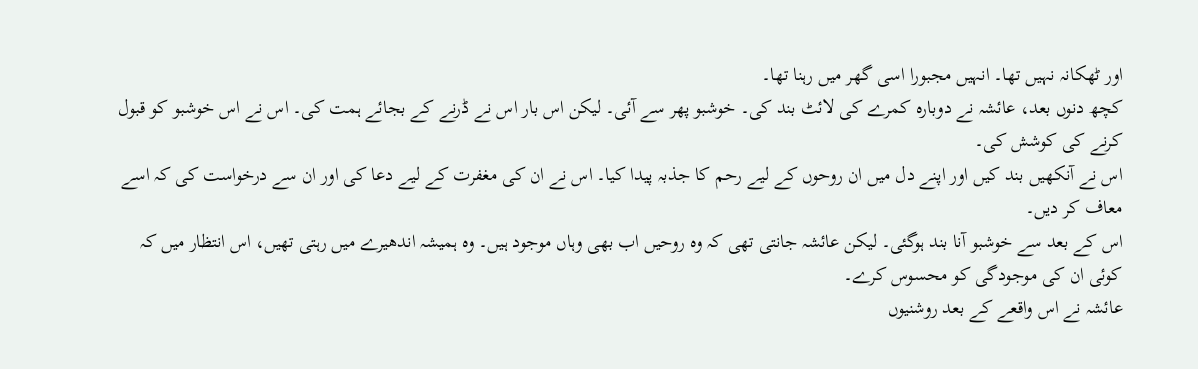اور ٹھکانہ نہیں تھا۔ انہیں مجبورا اسی گھر میں رہنا تھا۔
کچھ دنوں بعد، عائشہ نے دوبارہ کمرے کی لائٹ بند کی۔ خوشبو پھر سے آئی۔ لیکن اس بار اس نے ڈرنے کے بجائے ہمت کی۔ اس نے اس خوشبو کو قبول کرنے کی کوشش کی۔
اس نے آنکھیں بند کیں اور اپنے دل میں ان روحوں کے لیے رحم کا جذبہ پیدا کیا۔ اس نے ان کی مغفرت کے لیے دعا کی اور ان سے درخواست کی کہ اسے معاف کر دیں۔
اس کے بعد سے خوشبو آنا بند ہوگئی۔ لیکن عائشہ جانتی تھی کہ وہ روحیں اب بھی وہاں موجود ہیں۔ وہ ہمیشہ اندھیرے میں رہتی تھیں، اس انتظار میں کہ کوئی ان کی موجودگی کو محسوس کرے۔
عائشہ نے اس واقعے کے بعد روشنیوں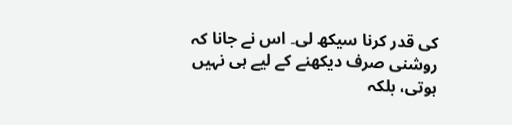کی قدر کرنا سیکھ لی۔ اس نے جانا کہ روشنی صرف دیکھنے کے لیے ہی نہیں ہوتی، بلکہ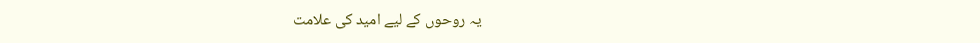یہ روحوں کے لیے امید کی علامت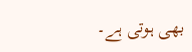بھی ہوتی ہے۔